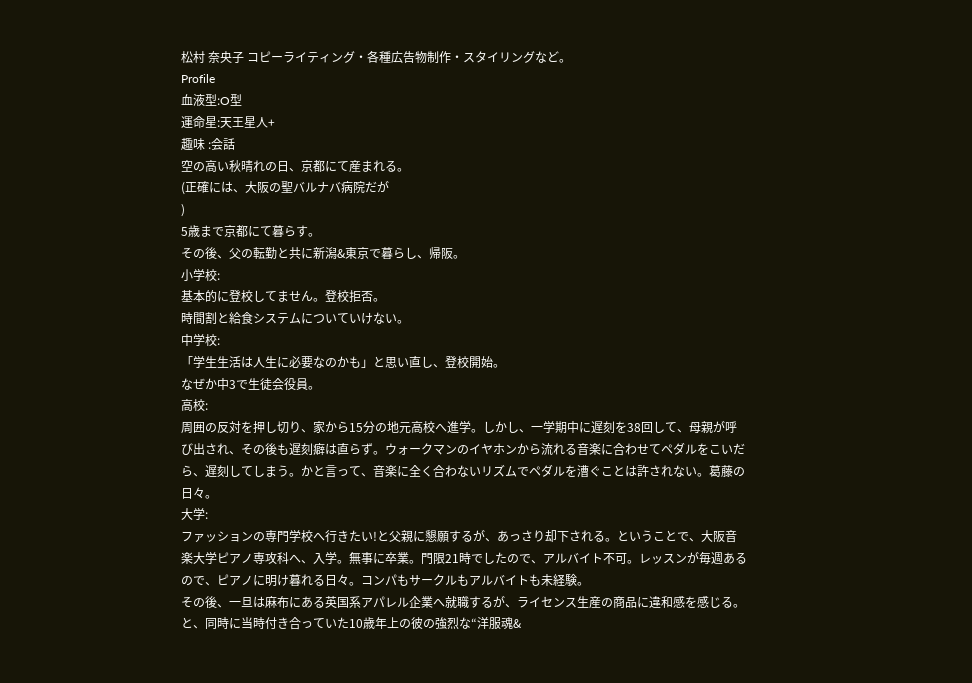松村 奈央子 コピーライティング・各種広告物制作・スタイリングなど。
Profile
血液型:O型
運命星:天王星人+
趣味 :会話
空の高い秋晴れの日、京都にて産まれる。
(正確には、大阪の聖バルナバ病院だが
)
5歳まで京都にて暮らす。
その後、父の転勤と共に新潟&東京で暮らし、帰阪。
小学校:
基本的に登校してません。登校拒否。
時間割と給食システムについていけない。
中学校:
「学生生活は人生に必要なのかも」と思い直し、登校開始。
なぜか中3で生徒会役員。
高校:
周囲の反対を押し切り、家から15分の地元高校へ進学。しかし、一学期中に遅刻を38回して、母親が呼び出され、その後も遅刻癖は直らず。ウォークマンのイヤホンから流れる音楽に合わせてペダルをこいだら、遅刻してしまう。かと言って、音楽に全く合わないリズムでペダルを漕ぐことは許されない。葛藤の日々。
大学:
ファッションの専門学校へ行きたい!と父親に懇願するが、あっさり却下される。ということで、大阪音楽大学ピアノ専攻科へ、入学。無事に卒業。門限21時でしたので、アルバイト不可。レッスンが毎週あるので、ピアノに明け暮れる日々。コンパもサークルもアルバイトも未経験。
その後、一旦は麻布にある英国系アパレル企業へ就職するが、ライセンス生産の商品に違和感を感じる。と、同時に当時付き合っていた10歳年上の彼の強烈な“洋服魂&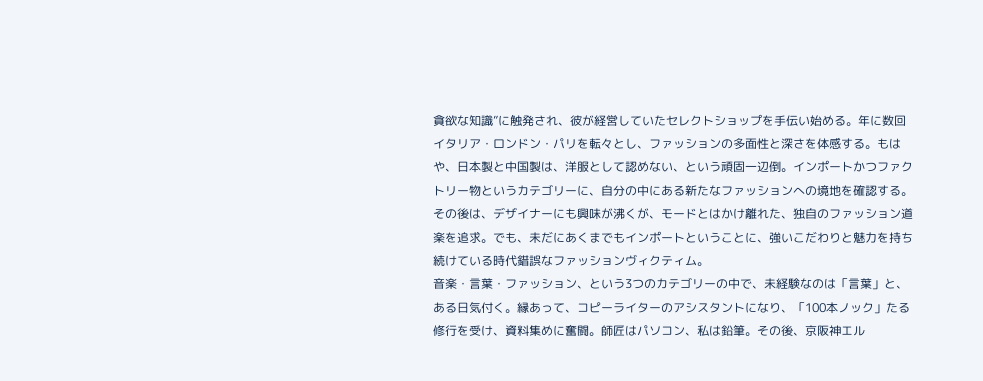貪欲な知識”に触発され、彼が経営していたセレクトショップを手伝い始める。年に数回イタリア・ロンドン・パリを転々とし、ファッションの多面性と深さを体感する。もはや、日本製と中国製は、洋服として認めない、という頑固一辺倒。インポートかつファクトリー物というカテゴリーに、自分の中にある新たなファッションへの境地を確認する。その後は、デザイナーにも興味が沸くが、モードとはかけ離れた、独自のファッション道楽を追求。でも、未だにあくまでもインポートということに、強いこだわりと魅力を持ち続けている時代錯誤なファッションヴィクティム。
音楽・言葉・ファッション、という3つのカテゴリーの中で、未経験なのは「言葉」と、ある日気付く。縁あって、コピーライターのアシスタントになり、「100本ノック」たる修行を受け、資料集めに奮闘。師匠はパソコン、私は鉛筆。その後、京阪神エル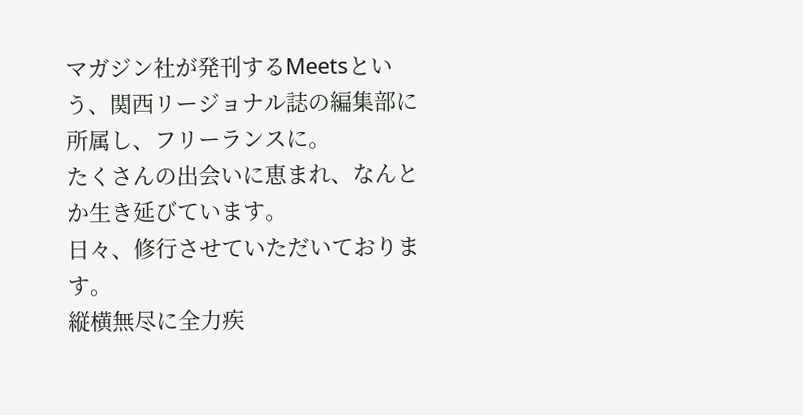マガジン社が発刊するMeetsという、関西リージョナル誌の編集部に所属し、フリーランスに。
たくさんの出会いに恵まれ、なんとか生き延びています。
日々、修行させていただいております。
縦横無尽に全力疾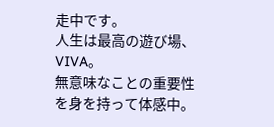走中です。
人生は最高の遊び場、VIVA。
無意味なことの重要性を身を持って体感中。